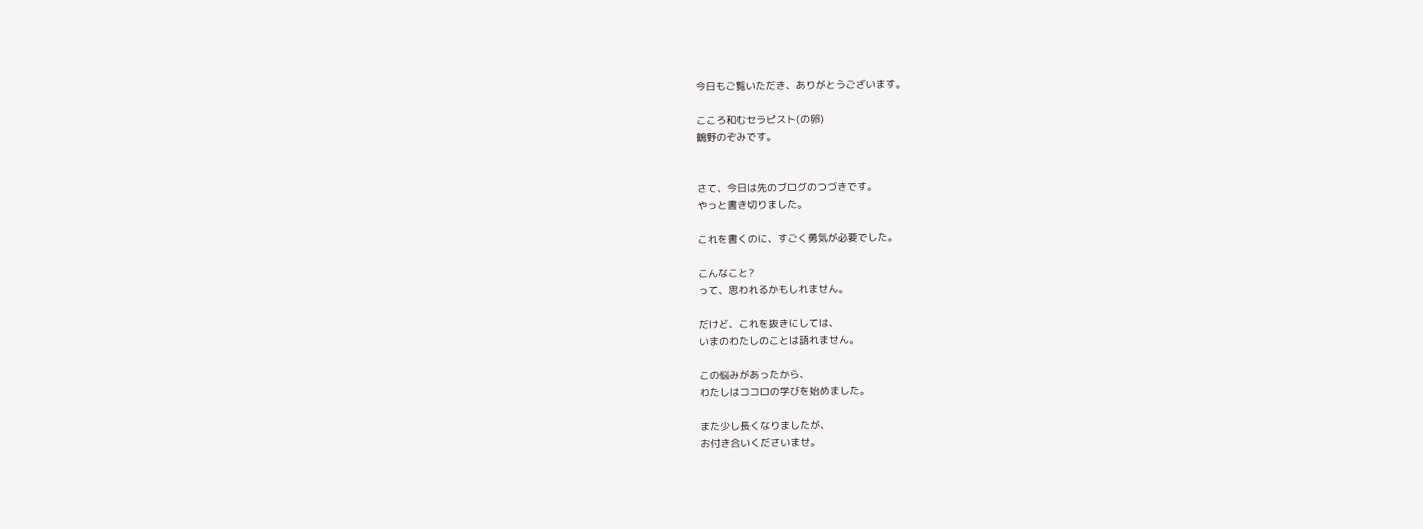今日もご覧いただき、ありがとうございます。

こころ和むセラピスト(の卵)
鶴野のぞみです。


さて、今日は先のブログのつづきです。
やっと書き切りました。

これを書くのに、すごく勇気が必要でした。

こんなこと?
って、思われるかもしれません。

だけど、これを抜きにしては、
いまのわたしのことは語れません。

この悩みがあったから、
わたしはココロの学びを始めました。

また少し長くなりましたが、
お付き合いくださいませ。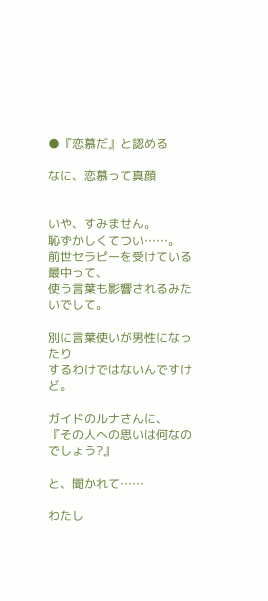●『恋慕だ』と認める

なに、恋慕って真顔


いや、すみません。
恥ずかしくてつい……。
前世セラピーを受けている最中って、
使う言葉も影響されるみたいでして。

別に言葉使いが男性になったり
するわけではないんですけど。

ガイドのルナさんに、
『その人への思いは何なのでしょう?』

と、聞かれて……

わたし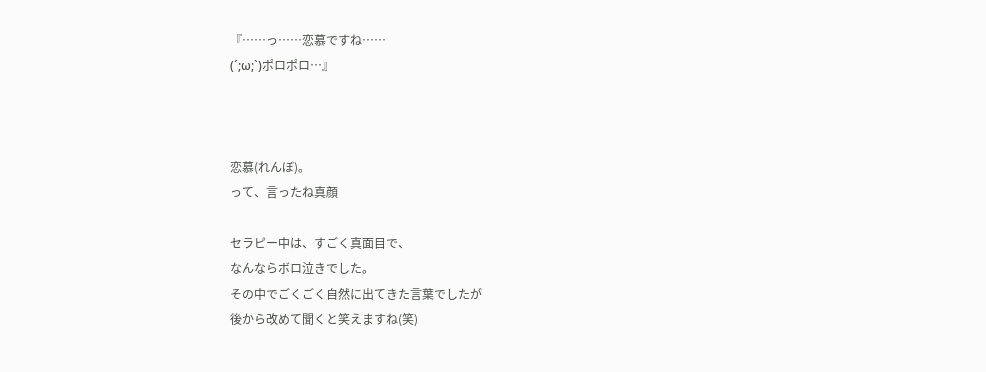『……っ……恋慕ですね……
(´;ω;`)ポロポロ…』



恋慕(れんぼ)。
って、言ったね真顔

セラピー中は、すごく真面目で、
なんならボロ泣きでした。
その中でごくごく自然に出てきた言葉でしたが
後から改めて聞くと笑えますね(笑)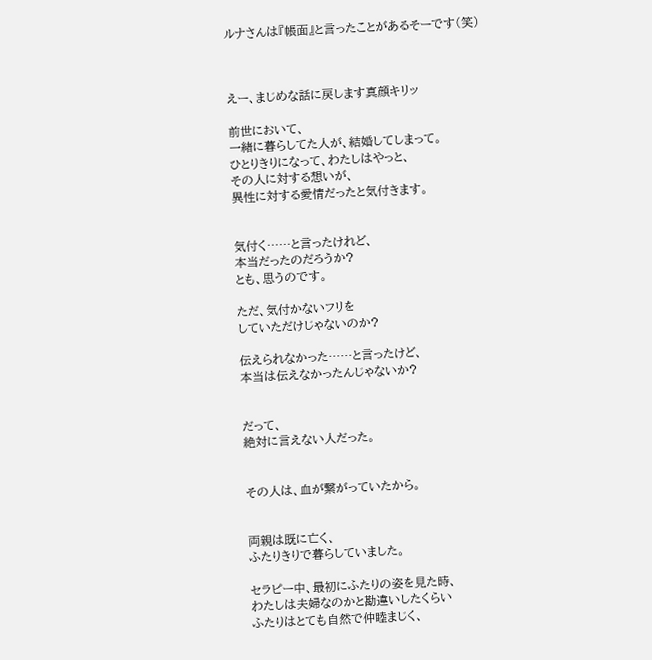ルナさんは『帳面』と言ったことがあるそーです(笑)



えー、まじめな話に戻します真顔キリッ

前世において、
一緒に暮らしてた人が、結婚してしまって。
ひとりきりになって、わたしはやっと、
その人に対する想いが、
異性に対する愛情だったと気付きます。


気付く……と言ったけれど、
本当だったのだろうか?
とも、思うのです。

ただ、気付かないフリを
していただけじゃないのか?

伝えられなかった……と言ったけど、
本当は伝えなかったんじゃないか?


だって、
絶対に言えない人だった。


その人は、血が繋がっていたから。


両親は既に亡く、
ふたりきりで暮らしていました。

セラピー中、最初にふたりの姿を見た時、
わたしは夫婦なのかと勘違いしたくらい
ふたりはとても自然で仲睦まじく、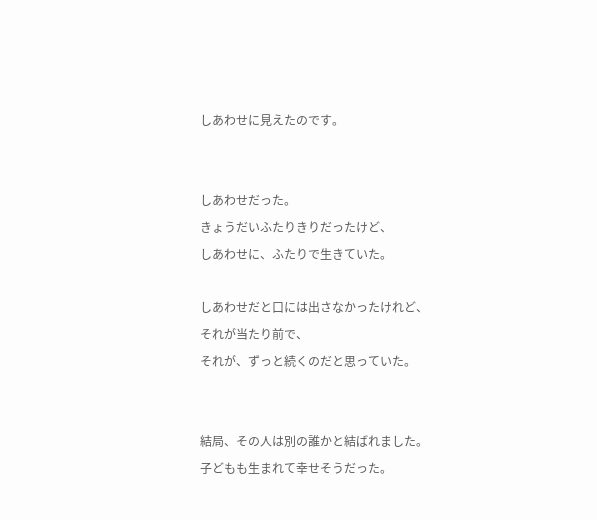しあわせに見えたのです。


しあわせだった。
きょうだいふたりきりだったけど、
しあわせに、ふたりで生きていた。

しあわせだと口には出さなかったけれど、
それが当たり前で、
それが、ずっと続くのだと思っていた。


結局、その人は別の誰かと結ばれました。
子どもも生まれて幸せそうだった。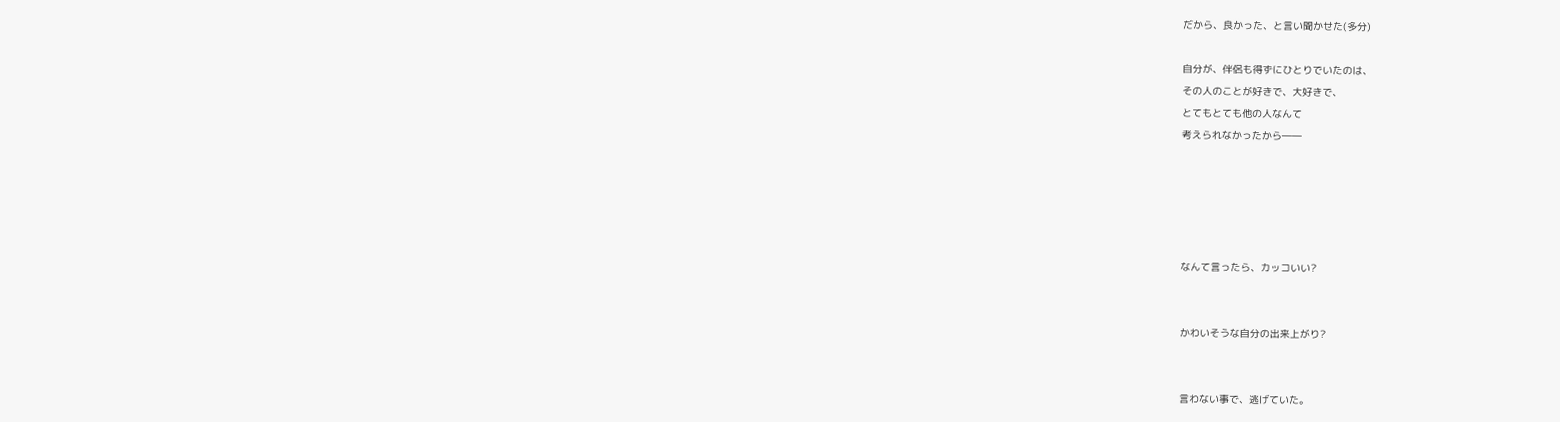だから、良かった、と言い聞かせた(多分)

自分が、伴侶も得ずにひとりでいたのは、
その人のことが好きで、大好きで、
とてもとても他の人なんて
考えられなかったから――





なんて言ったら、カッコいい?


かわいそうな自分の出来上がり?


言わない事で、逃げていた。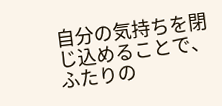自分の気持ちを閉じ込めることで、
ふたりの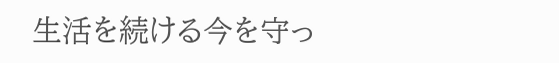生活を続ける今を守っ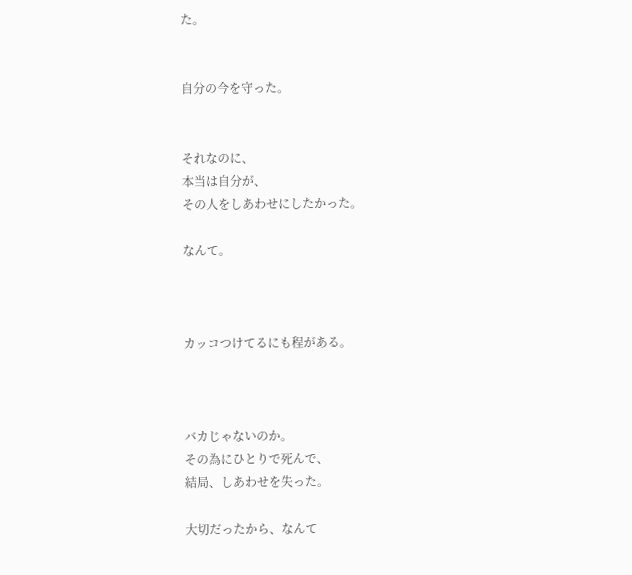た。


自分の今を守った。


それなのに、
本当は自分が、
その人をしあわせにしたかった。

なんて。



カッコつけてるにも程がある。



バカじゃないのか。
その為にひとりで死んで、
結局、しあわせを失った。

大切だったから、なんて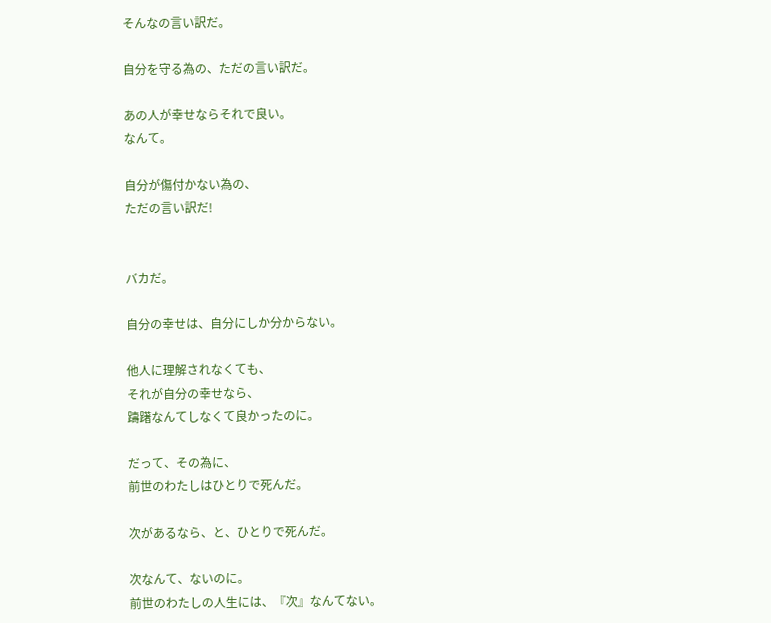そんなの言い訳だ。

自分を守る為の、ただの言い訳だ。

あの人が幸せならそれで良い。
なんて。

自分が傷付かない為の、
ただの言い訳だ!


バカだ。

自分の幸せは、自分にしか分からない。

他人に理解されなくても、
それが自分の幸せなら、
躊躇なんてしなくて良かったのに。

だって、その為に、
前世のわたしはひとりで死んだ。

次があるなら、と、ひとりで死んだ。

次なんて、ないのに。
前世のわたしの人生には、『次』なんてない。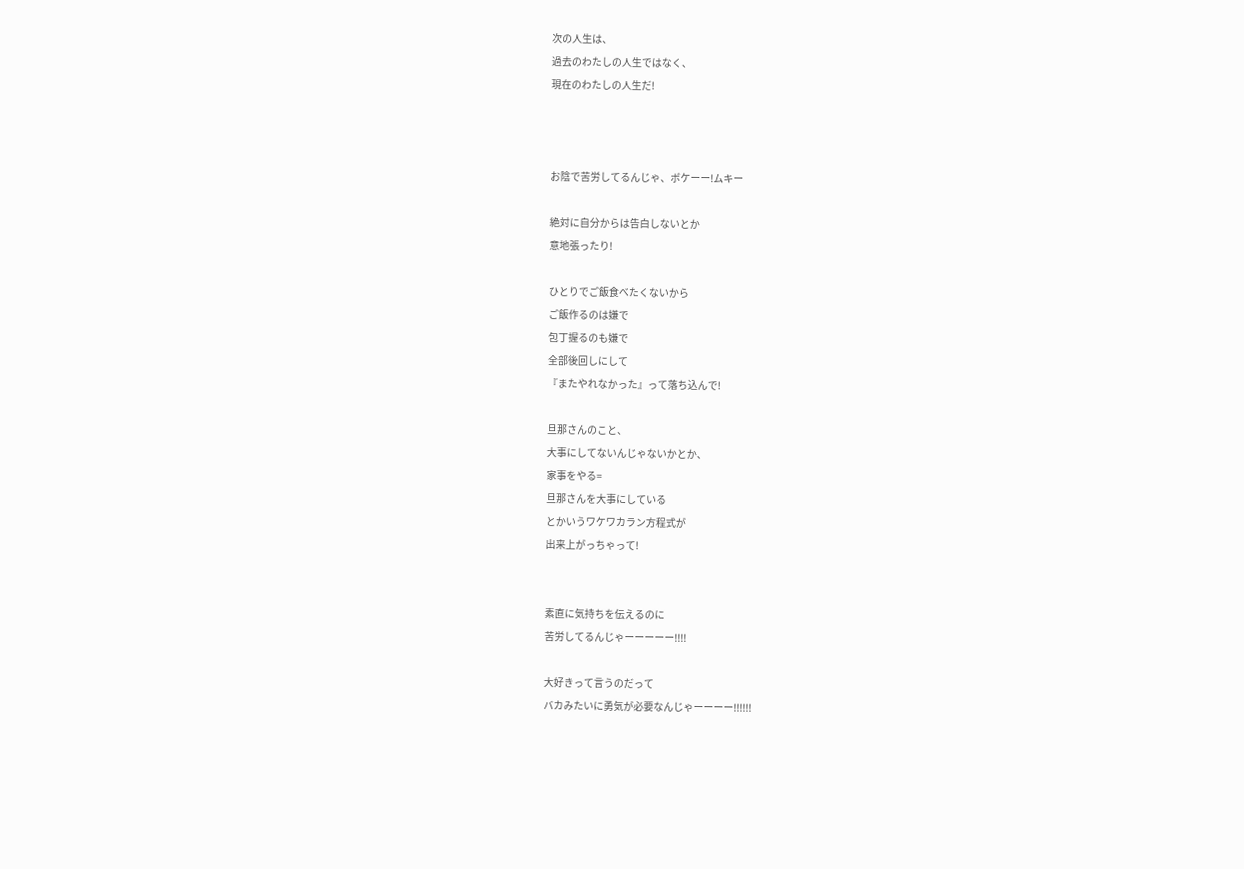次の人生は、
過去のわたしの人生ではなく、
現在のわたしの人生だ!



お陰で苦労してるんじゃ、ボケーー!ムキー

絶対に自分からは告白しないとか
意地張ったり!

ひとりでご飯食べたくないから
ご飯作るのは嫌で
包丁握るのも嫌で
全部後回しにして
『またやれなかった』って落ち込んで!

旦那さんのこと、
大事にしてないんじゃないかとか、
家事をやる=
旦那さんを大事にしている
とかいうワケワカラン方程式が
出来上がっちゃって!


素直に気持ちを伝えるのに
苦労してるんじゃーーーーー!!!!

大好きって言うのだって
バカみたいに勇気が必要なんじゃーーーー!!!!!!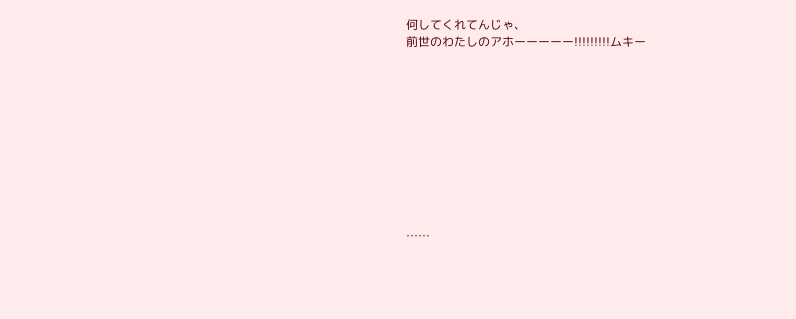何してくれてんじゃ、
前世のわたしのアホーーーーー!!!!!!!!!ムキー










……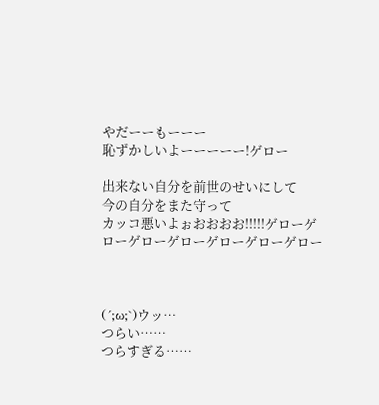やだーーもーーー
恥ずかしいよーーーーー!ゲロー

出来ない自分を前世のせいにして
今の自分をまた守って
カッコ悪いよぉおおおお!!!!!ゲローゲローゲローゲローゲローゲローゲロー



(´;ω;`)ウッ…
つらい……
つらすぎる……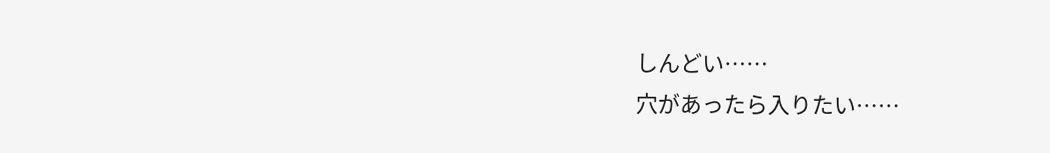しんどい……
穴があったら入りたい……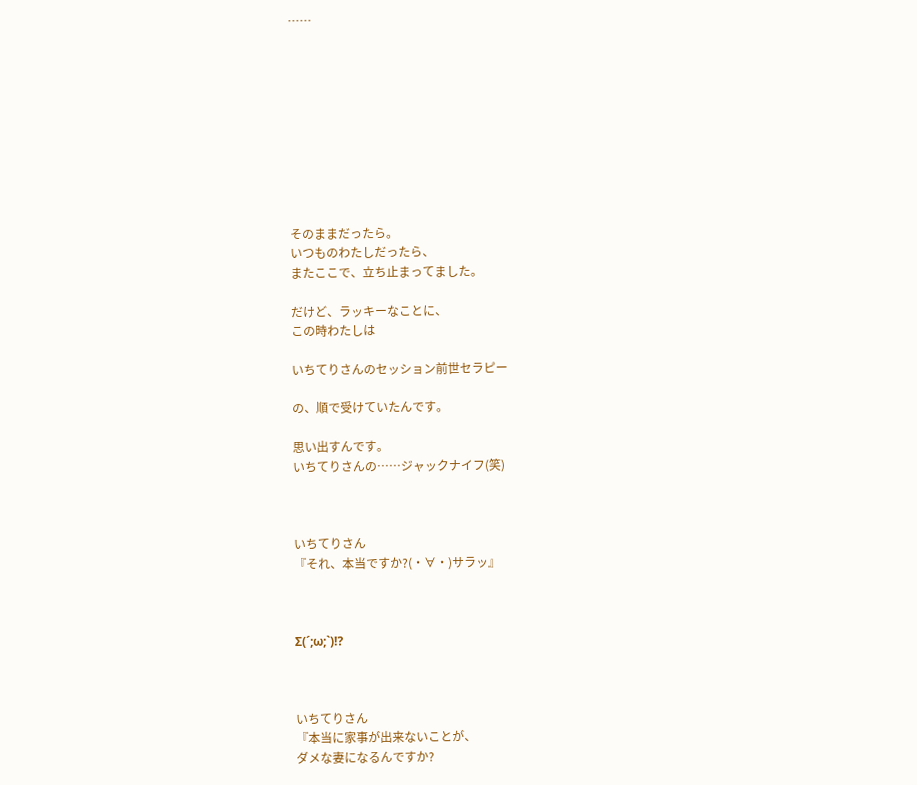……










そのままだったら。
いつものわたしだったら、
またここで、立ち止まってました。

だけど、ラッキーなことに、
この時わたしは

いちてりさんのセッション前世セラピー

の、順で受けていたんです。

思い出すんです。
いちてりさんの……ジャックナイフ(笑)



いちてりさん
『それ、本当ですか?(・∀・)サラッ』



Σ(´;ω;`)⁉



いちてりさん
『本当に家事が出来ないことが、
ダメな妻になるんですか?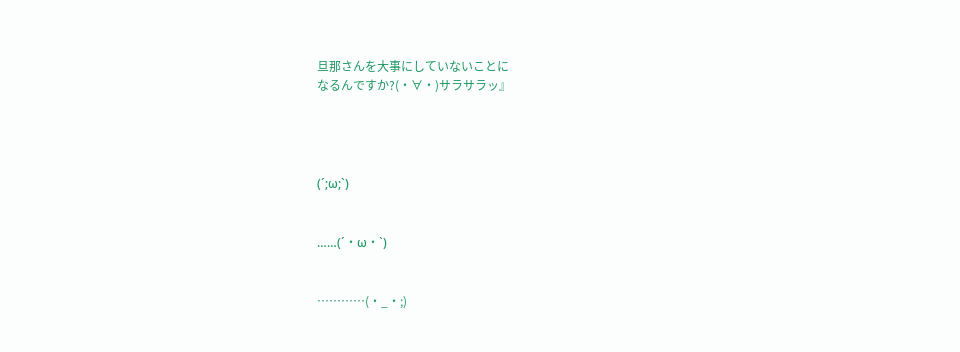旦那さんを大事にしていないことに
なるんですか?(・∀・)サラサラッ』




(´;ω;`)


……(´・ω・`)


…………(・_・;)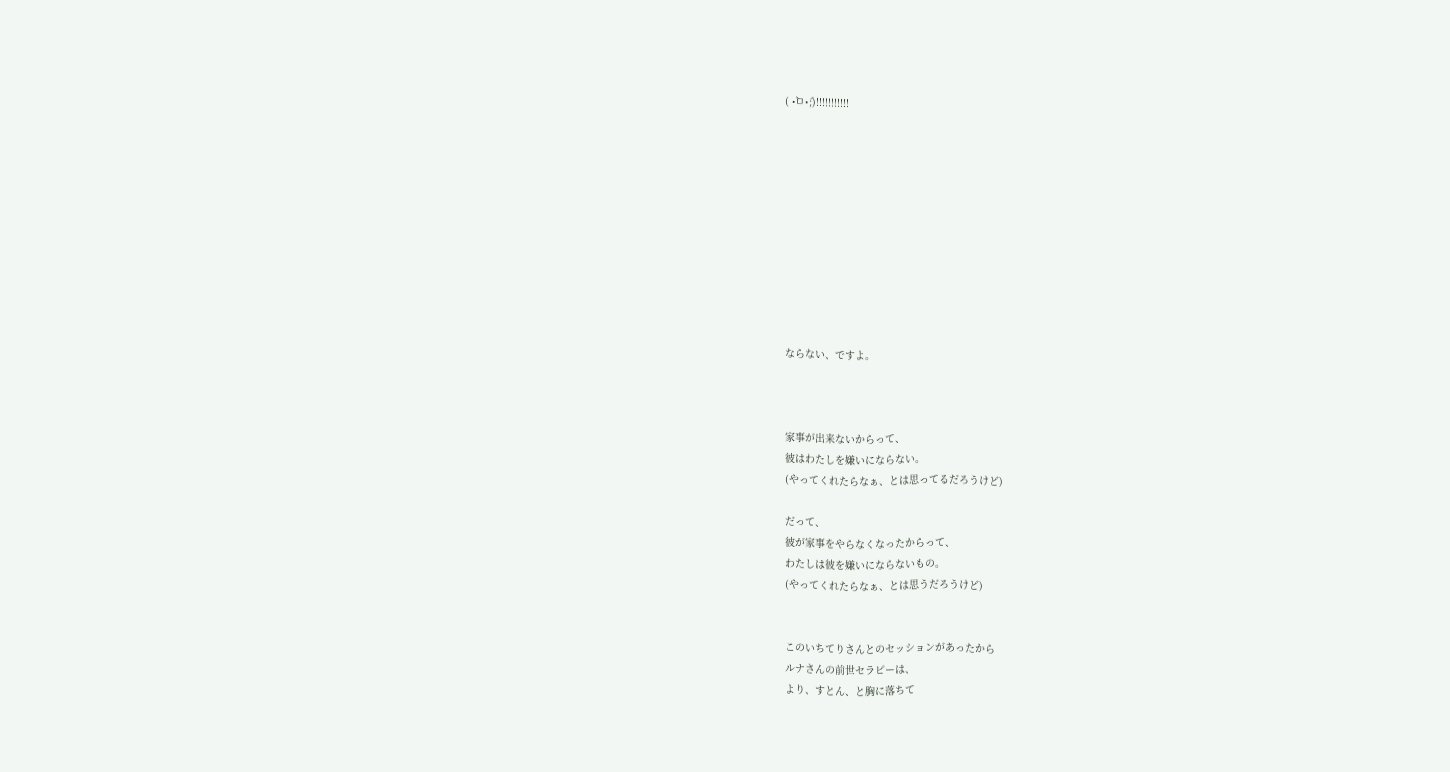( •̀ㅁ•́;)!!!!!!!!!!!











ならない、ですよ。



家事が出来ないからって、
彼はわたしを嫌いにならない。
(やってくれたらなぁ、とは思ってるだろうけど)

だって、
彼が家事をやらなくなったからって、
わたしは彼を嫌いにならないもの。
(やってくれたらなぁ、とは思うだろうけど)


このいちてりさんとのセッションがあったから
ルナさんの前世セラピーは、
より、すとん、と胸に落ちて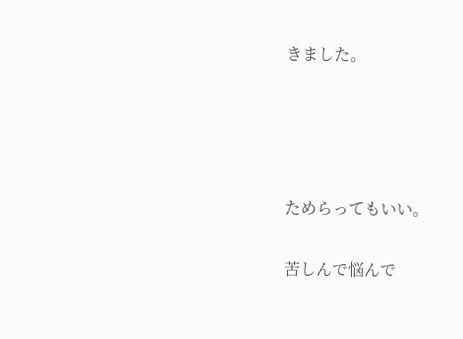きました。




ためらってもいい。

苦しんで悩んで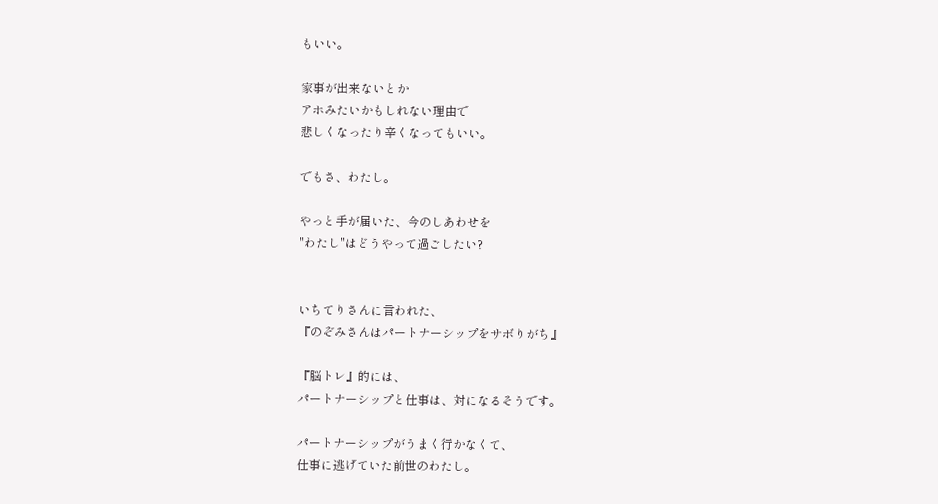もいい。

家事が出来ないとか
アホみたいかもしれない理由で
悲しくなったり辛くなってもいい。

でもさ、わたし。

やっと手が届いた、今のしあわせを
"わたし"はどうやって過ごしたい?


いちてりさんに言われた、
『のぞみさんはパートナーシップをサボりがち』

『脳トレ』的には、
パートナーシップと仕事は、対になるそうです。

パートナーシップがうまく行かなくて、
仕事に逃げていた前世のわたし。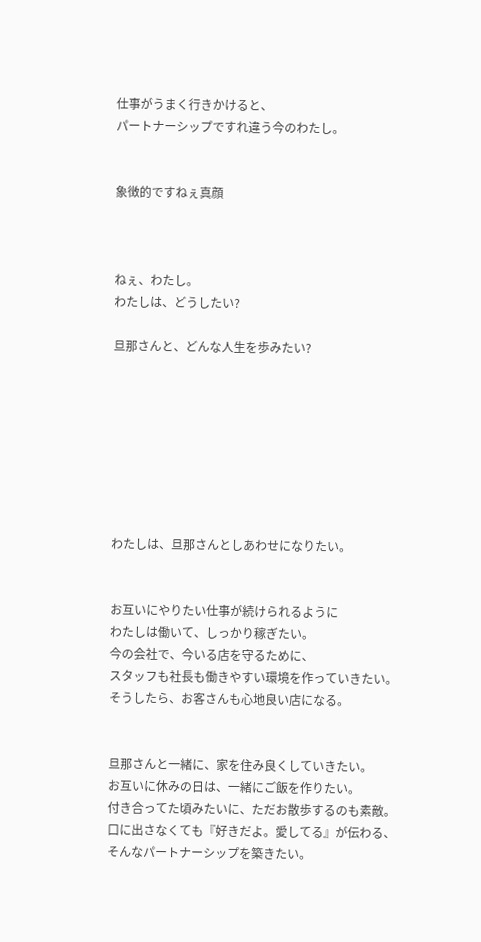仕事がうまく行きかけると、
パートナーシップですれ違う今のわたし。


象徴的ですねぇ真顔



ねぇ、わたし。
わたしは、どうしたい?

旦那さんと、どんな人生を歩みたい?








わたしは、旦那さんとしあわせになりたい。


お互いにやりたい仕事が続けられるように
わたしは働いて、しっかり稼ぎたい。
今の会社で、今いる店を守るために、
スタッフも社長も働きやすい環境を作っていきたい。
そうしたら、お客さんも心地良い店になる。


旦那さんと一緒に、家を住み良くしていきたい。
お互いに休みの日は、一緒にご飯を作りたい。
付き合ってた頃みたいに、ただお散歩するのも素敵。
口に出さなくても『好きだよ。愛してる』が伝わる、
そんなパートナーシップを築きたい。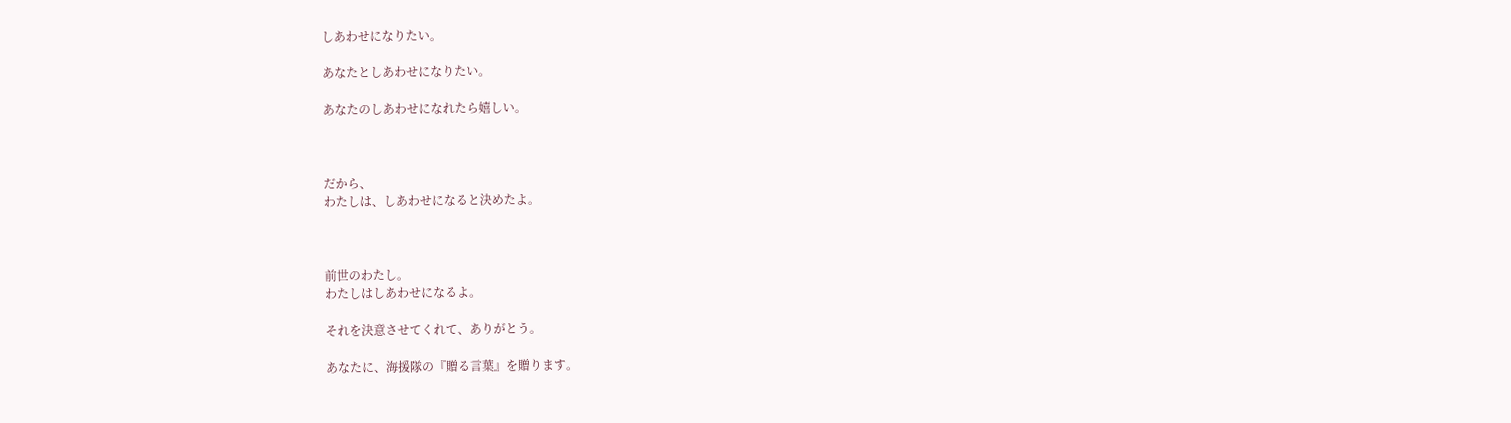しあわせになりたい。

あなたとしあわせになりたい。

あなたのしあわせになれたら嬉しい。



だから、
わたしは、しあわせになると決めたよ。



前世のわたし。
わたしはしあわせになるよ。

それを決意させてくれて、ありがとう。

あなたに、海援隊の『贈る言葉』を贈ります。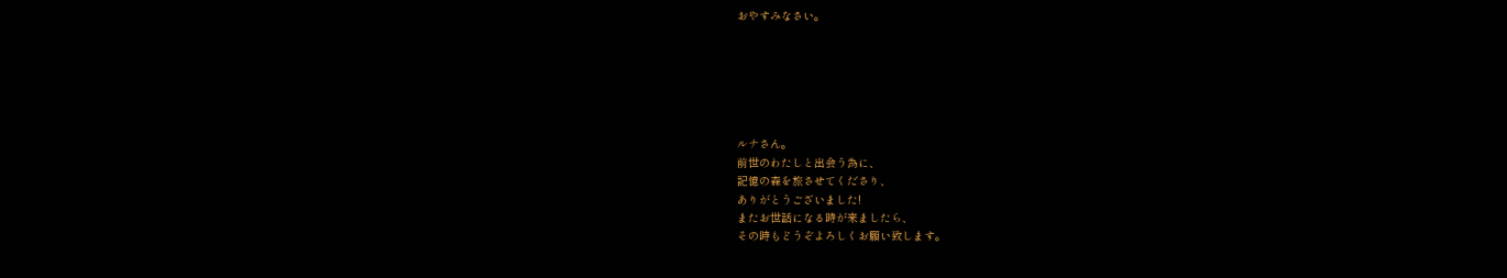おやすみなさい。






ルナさん。
前世のわたしと出会う為に、
記憶の森を旅させてくださり、
ありがとうございました!
またお世話になる時が来ましたら、
その時もどうぞよろしくお願い致します。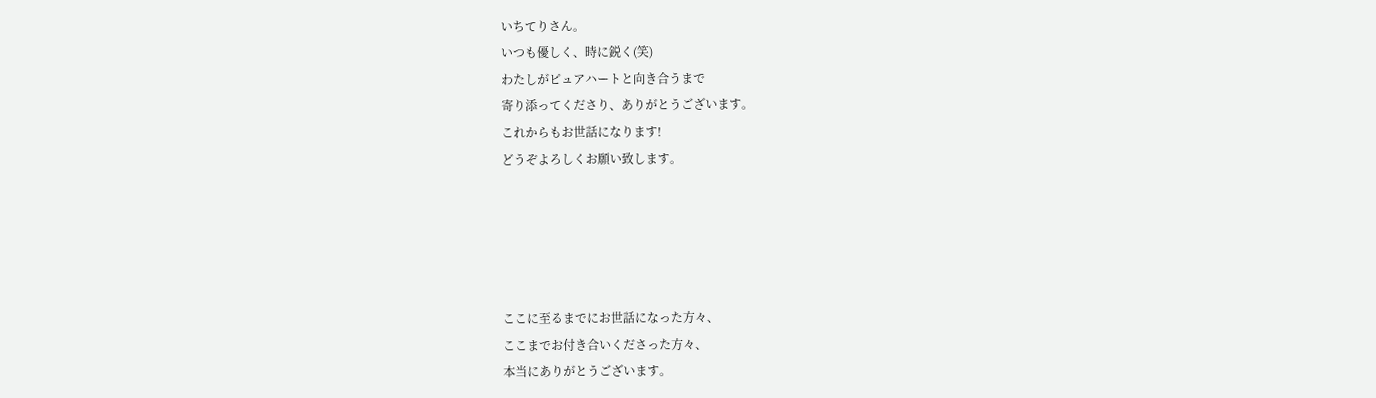いちてりさん。
いつも優しく、時に鋭く(笑)
わたしがピュアハートと向き合うまで
寄り添ってくださり、ありがとうございます。
これからもお世話になります!
どうぞよろしくお願い致します。





ここに至るまでにお世話になった方々、
ここまでお付き合いくださった方々、
本当にありがとうございます。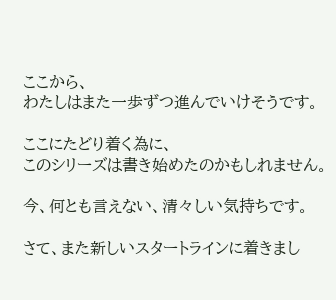ここから、
わたしはまた一歩ずつ進んでいけそうです。

ここにたどり着く為に、
このシリーズは書き始めたのかもしれません。

今、何とも言えない、清々しい気持ちです。

さて、また新しいスタートラインに着きまし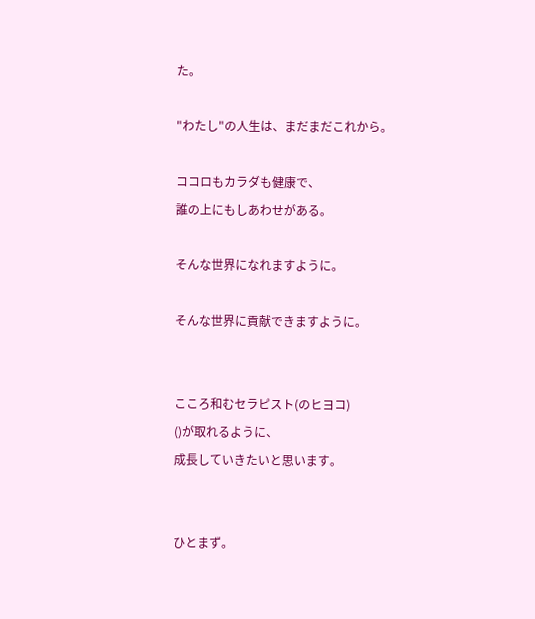た。

"わたし"の人生は、まだまだこれから。

ココロもカラダも健康で、
誰の上にもしあわせがある。

そんな世界になれますように。

そんな世界に貢献できますように。


こころ和むセラピスト(のヒヨコ)
()が取れるように、
成長していきたいと思います。


ひとまず。